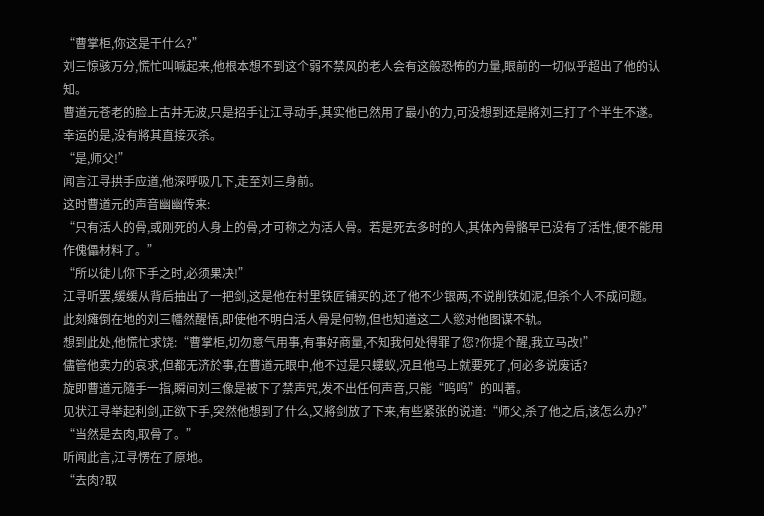“曹掌柜,你这是干什么?”
刘三惊骇万分,慌忙叫喊起来,他根本想不到这个弱不禁风的老人会有这般恐怖的力量,眼前的一切似乎超出了他的认知。
曹道元苍老的脸上古井无波,只是招手让江寻动手,其实他已然用了最小的力,可没想到还是將刘三打了个半生不遂。
幸运的是,没有將其直接灭杀。
“是,师父!”
闻言江寻拱手应道,他深呼吸几下,走至刘三身前。
这时曹道元的声音幽幽传来:
“只有活人的骨,或刚死的人身上的骨,才可称之为活人骨。若是死去多时的人,其体內骨骼早已没有了活性,便不能用作傀儡材料了。”
“所以徒儿你下手之时,必须果决!”
江寻听罢,缓缓从背后抽出了一把剑,这是他在村里铁匠铺买的,还了他不少银两,不说削铁如泥,但杀个人不成问题。
此刻瘫倒在地的刘三幡然醒悟,即使他不明白活人骨是何物,但也知道这二人慾对他图谋不轨。
想到此处,他慌忙求饶:“曹掌柜,切勿意气用事,有事好商量,不知我何处得罪了您?你提个醒,我立马改!”
儘管他卖力的哀求,但都无济於事,在曹道元眼中,他不过是只螻蚁,况且他马上就要死了,何必多说废话?
旋即曹道元隨手一指,瞬间刘三像是被下了禁声咒,发不出任何声音,只能“呜呜”的叫著。
见状江寻举起利剑,正欲下手,突然他想到了什么,又將剑放了下来,有些紧张的说道:“师父,杀了他之后,该怎么办?”
“当然是去肉,取骨了。”
听闻此言,江寻愣在了原地。
“去肉?取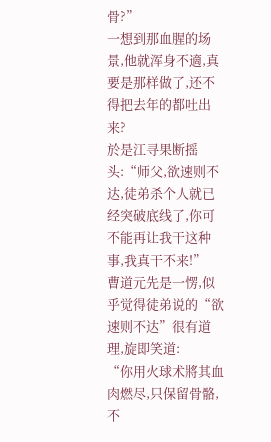骨?”
一想到那血腥的场景,他就浑身不適,真要是那样做了,还不得把去年的都吐出来?
於是江寻果断摇头:“师父,欲速则不达,徒弟杀个人就已经突破底线了,你可不能再让我干这种事,我真干不来!”
曹道元先是一愣,似乎觉得徒弟说的“欲速则不达”很有道理,旋即笑道:
“你用火球术將其血肉燃尽,只保留骨骼,不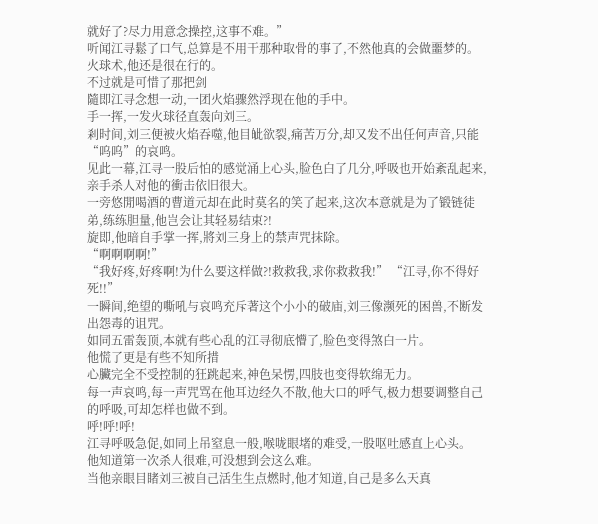就好了?尽力用意念操控,这事不难。”
听闻江寻鬆了口气,总算是不用干那种取骨的事了,不然他真的会做噩梦的。
火球术,他还是很在行的。
不过就是可惜了那把剑
隨即江寻念想一动,一团火焰骤然浮现在他的手中。
手一挥,一发火球径直轰向刘三。
剎时间,刘三便被火焰吞噬,他目皉欲裂,痛苦万分,却又发不出任何声音,只能“呜呜”的哀鸣。
见此一幕,江寻一股后怕的感觉涌上心头,脸色白了几分,呼吸也开始紊乱起来,亲手杀人对他的衝击依旧很大。
一旁悠閒喝酒的曹道元却在此时莫名的笑了起来,这次本意就是为了锻链徒弟,练练胆量,他岂会让其轻易结束?!
旋即,他暗自手掌一挥,將刘三身上的禁声咒抹除。
“啊啊啊啊!”
“我好疼,好疼啊!为什么要这样做?!救救我,求你救救我!” “江寻,你不得好死!!”
一瞬间,绝望的嘶吼与哀鸣充斥著这个小小的破庙,刘三像濒死的困兽,不断发出怨毒的诅咒。
如同五雷轰顶,本就有些心乱的江寻彻底懵了,脸色变得煞白一片。
他慌了更是有些不知所措
心臟完全不受控制的狂跳起来,神色呆愣,四肢也变得软绵无力。
每一声哀鸣,每一声咒骂在他耳边经久不散,他大口的呼气,极力想要调整自己的呼吸,可却怎样也做不到。
呼!呼!呼!
江寻呼吸急促,如同上吊窒息一般,喉咙眼堵的难受,一股呕吐感直上心头。
他知道第一次杀人很难,可没想到会这么难。
当他亲眼目睹刘三被自己活生生点燃时,他才知道,自己是多么天真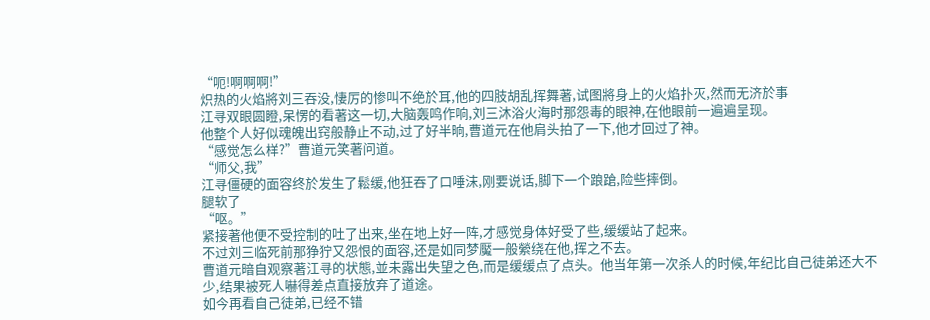“呃!啊啊啊!”
炽热的火焰將刘三吞没,悽厉的惨叫不绝於耳,他的四肢胡乱挥舞著,试图將身上的火焰扑灭,然而无济於事
江寻双眼圆瞪,呆愣的看著这一切,大脑轰鸣作响,刘三沐浴火海时那怨毒的眼神,在他眼前一遍遍呈现。
他整个人好似魂魄出窍般静止不动,过了好半晌,曹道元在他肩头拍了一下,他才回过了神。
“感觉怎么样?”曹道元笑著问道。
“师父,我”
江寻僵硬的面容终於发生了鬆缓,他狂吞了口唾沫,刚要说话,脚下一个踉蹌,险些摔倒。
腿软了
“呕。”
紧接著他便不受控制的吐了出来,坐在地上好一阵,才感觉身体好受了些,缓缓站了起来。
不过刘三临死前那狰狞又怨恨的面容,还是如同梦魘一般縈绕在他,挥之不去。
曹道元暗自观察著江寻的状態,並未露出失望之色,而是缓缓点了点头。他当年第一次杀人的时候,年纪比自己徒弟还大不少,结果被死人嚇得差点直接放弃了道途。
如今再看自己徒弟,已经不错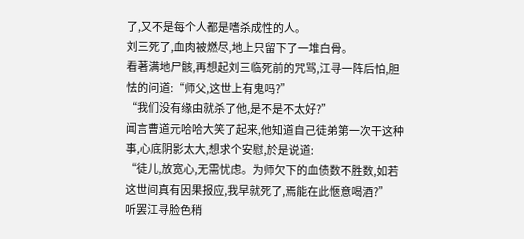了,又不是每个人都是嗜杀成性的人。
刘三死了,血肉被燃尽,地上只留下了一堆白骨。
看著满地尸骸,再想起刘三临死前的咒骂,江寻一阵后怕,胆怯的问道:“师父,这世上有鬼吗?”
“我们没有缘由就杀了他,是不是不太好?”
闻言曹道元哈哈大笑了起来,他知道自己徒弟第一次干这种事,心底阴影太大,想求个安慰,於是说道:
“徒儿,放宽心,无需忧虑。为师欠下的血债数不胜数,如若这世间真有因果报应,我早就死了,焉能在此愜意喝酒?”
听罢江寻脸色稍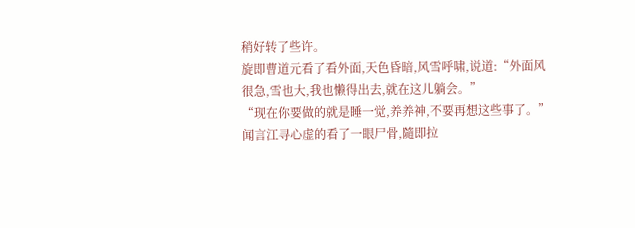稍好转了些许。
旋即曹道元看了看外面,天色昏暗,风雪呼啸,说道:“外面风很急,雪也大,我也懒得出去,就在这儿躺会。”
“现在你要做的就是睡一觉,养养神,不要再想这些事了。”
闻言江寻心虚的看了一眼尸骨,隨即拉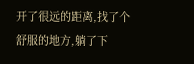开了很远的距离,找了个舒服的地方,躺了下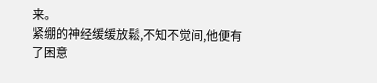来。
紧绷的神经缓缓放鬆,不知不觉间,他便有了困意